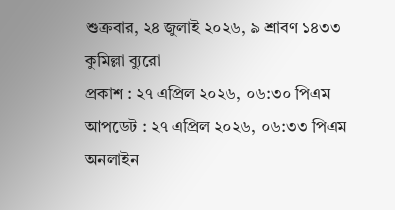শুক্রবার, ২৪ জুলাই ২০২৬, ৯ শ্রাবণ ১৪৩৩
কুমিল্লা ব্যুরো
প্রকাশ : ২৭ এপ্রিল ২০২৬, ০৬:৩০ পিএম
আপডেট : ২৭ এপ্রিল ২০২৬, ০৬:৩৩ পিএম
অনলাইন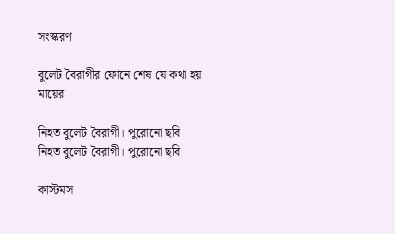সংস্করণ

বুলেট বৈরাগীর ফোনে শেষ যে কথা হয় মায়ের

নিহত বুলেট বৈরাগী। পুরোনো ছবি
নিহত বুলেট বৈরাগী। পুরোনো ছবি

কাস্টমস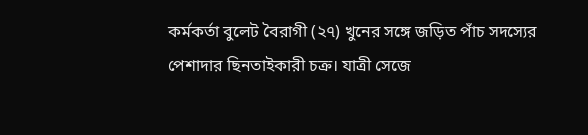কর্মকর্তা বুলেট বৈরাগী (২৭) খুনের সঙ্গে জড়িত পাঁচ সদস্যের পেশাদার ছিনতাইকারী চক্র। যাত্রী সেজে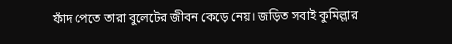ফাঁদ পেতে তারা বুলেটের জীবন কেড়ে নেয়। জড়িত সবাই কুমিল্লার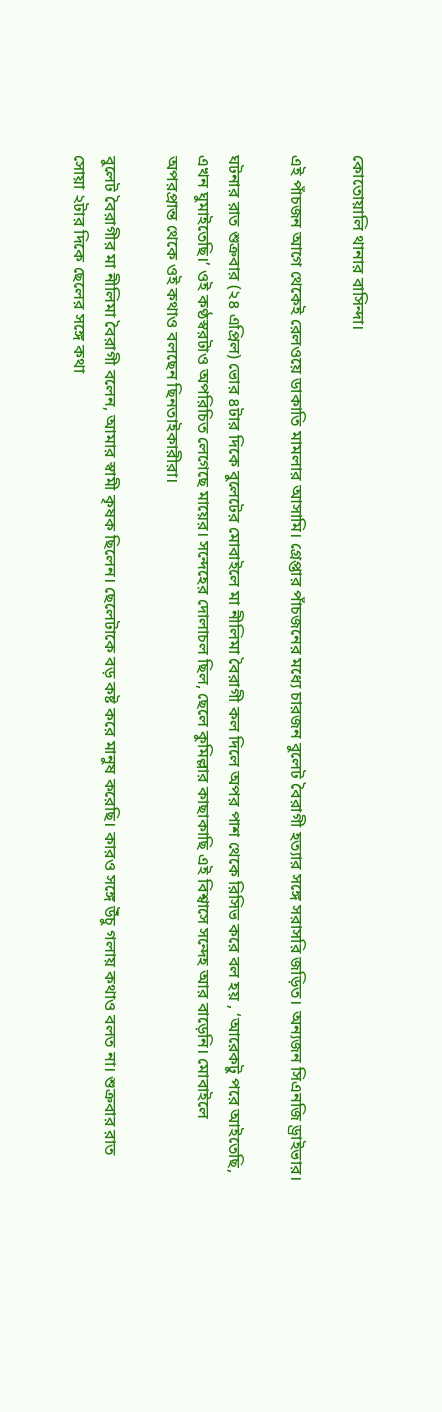কোতোয়ালি থানার বাসিন্দা।

এই পাঁচজন আগে থেকেই রেলওয়ে ডাকাতি মামলার আসামি। গ্রেপ্তার পাঁচজনের মধ্যে চারজন বুলেট বৈরাগী হত্যার সঙ্গে সরাসরি জড়িত। অন্যজন সিএনজি ড্রাইভার।

ঘটনার রাত শুক্রবার (২৪ এপ্রিল) ভোর ৪টার দিকে বুলেটের মোবাইলে মা নীলিমা বৈরাগী কল দিলে অপর পাশ থেকে রিসিভ করে বল হয় , ‘আরেকটু পরে আইতেছি, এখন ঘুমাইতেছি।’ ওই কণ্ঠস্বরটাও অপরিচিত লেগেছে মায়ের। সন্দেহের দোলাচল ছিল, ছেলে কুমিল্লার কাছাকাছি এই বিশ্বাসে সন্দেহ আর বাড়েনি। মোবাইলে অপরপ্রান্ত থেকে ওই কথাও বলছেন ছিনতাইকারীরা।

বুলেট বৈরাগীর মা নীলিমা বৈরাগী বলেন, আমার স্বামী কৃষক ছিলেন। ছেলেটাকে বড় কষ্ট করে মানুষ করেছি। কারও সঙ্গে উঁচু গলায় কথাও বলত না। শুক্রবার রাত সোয়া ২টার দিকে ছেলের সঙ্গে কথা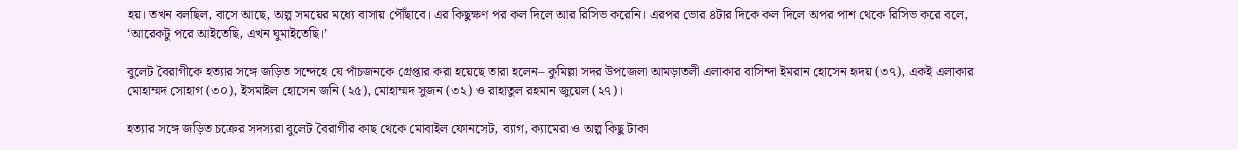হয়। তখন বলছিল, বাসে আছে, অল্প সময়ের মধ্যে বাসায় পৌঁছাবে। এর কিছুক্ষণ পর কল দিলে আর রিসিভ করেনি। এরপর ভোর ৪টার দিকে কল দিলে অপর পাশ থেকে রিসিভ করে বলে, ‘আরেকটু পরে আইতেছি, এখন ঘুমাইতেছি।’

বুলেট বৈরাগীকে হত্যার সঙ্গে জড়িত সন্দেহে যে পাঁচজনকে গ্রেপ্তার করা হয়েছে তারা হলেন– কুমিল্লা সদর উপজেলা আমড়াতলী এলাকার বাসিন্দা ইমরান হোসেন হৃদয় (৩৭), একই এলাকার মোহাম্মদ সোহাগ (৩০), ইসমাইল হোসেন জনি (২৫), মোহাম্মদ সুজন (৩২) ও রাহাতুল রহমান জুয়েল (২৭)।

হত্যার সঙ্গে জড়িত চক্রের সদস্যরা বুলেট বৈরাগীর কাছ থেকে মোবাইল ফোনসেট, ব্যাগ, ক্যামেরা ও অল্প কিছু টাকা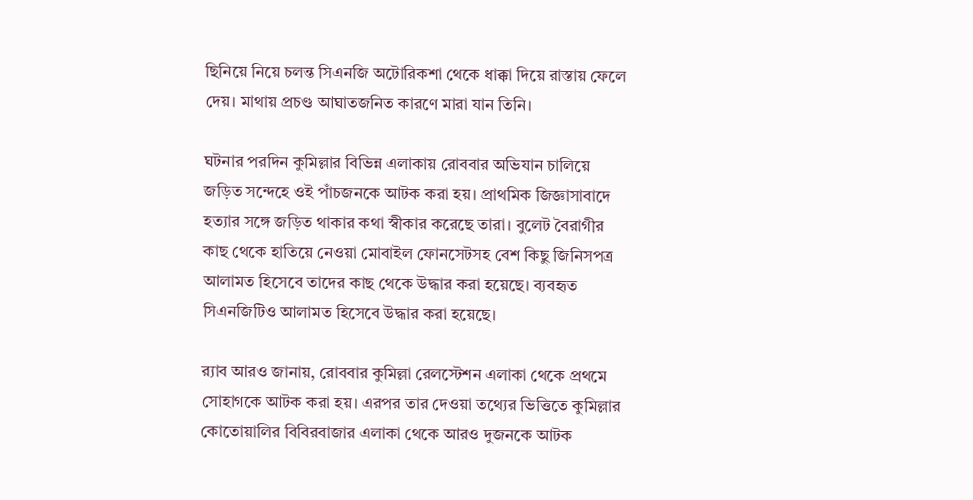ছিনিয়ে নিয়ে চলন্ত সিএনজি অটোরিকশা থেকে ধাক্কা দিয়ে রাস্তায় ফেলে দেয়। মাথায় প্রচণ্ড আঘাতজনিত কারণে মারা যান তিনি।

ঘটনার পরদিন কুমিল্লার বিভিন্ন এলাকায় রোববার অভিযান চালিয়ে জড়িত সন্দেহে ওই পাঁচজনকে আটক করা হয়। প্রাথমিক জিজ্ঞাসাবাদে হত্যার সঙ্গে জড়িত থাকার কথা স্বীকার করেছে তারা। বুলেট বৈরাগীর কাছ থেকে হাতিয়ে নেওয়া মোবাইল ফোনসেটসহ বেশ কিছু জিনিসপত্র আলামত হিসেবে তাদের কাছ থেকে উদ্ধার করা হয়েছে। ব্যবহৃত সিএনজিটিও আলামত হিসেবে উদ্ধার করা হয়েছে।

র‌্যাব আরও জানায়, রোববার কুমিল্লা রেলস্টেশন এলাকা থেকে প্রথমে সোহাগকে আটক করা হয়। এরপর তার দেওয়া তথ্যের ভিত্তিতে কুমিল্লার কোতোয়ালির বিবিরবাজার এলাকা থেকে আরও দুজনকে আটক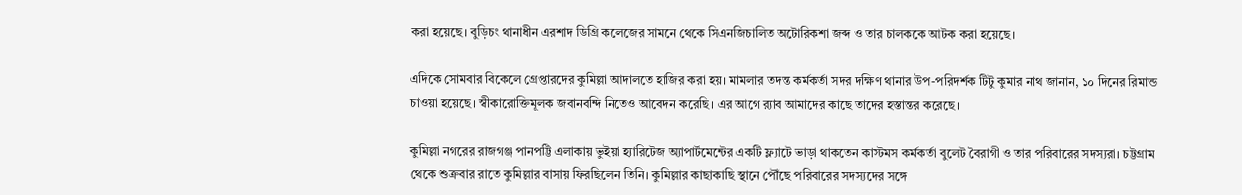করা হয়েছে। বুড়িচং থানাধীন এরশাদ ডিগ্রি কলেজের সামনে থেকে সিএনজিচালিত অটোরিকশা জব্দ ও তার চালককে আটক করা হয়েছে।

এদিকে সোমবার বিকেলে গ্রেপ্তারদের কুমিল্লা আদালতে হাজির করা হয়। মামলার তদন্ত কর্মকর্তা সদর দক্ষিণ থানার উপ-পরিদর্শক টিটু কুমার নাথ জানান, ১০ দিনের রিমান্ড চাওয়া হয়েছে। স্বীকারোক্তিমূলক জবানবন্দি নিতেও আবেদন করেছি। এর আগে র‍্যাব আমাদের কাছে তাদের হস্তান্তর করেছে।

কুমিল্লা নগরের রাজগঞ্জ পানপট্টি এলাকায় ভুইয়া হ্যারিটেজ অ্যাপার্টমেন্টের একটি ফ্ল্যাটে ভাড়া থাকতেন কাস্টমস কর্মকর্তা বুলেট বৈরাগী ও তার পরিবারের সদস্যরা। চট্টগ্রাম থেকে শুক্রবার রাতে কুমিল্লার বাসায় ফিরছিলেন তিনি। কুমিল্লার কাছাকাছি স্থানে পৌঁছে পরিবারের সদস্যদের সঙ্গে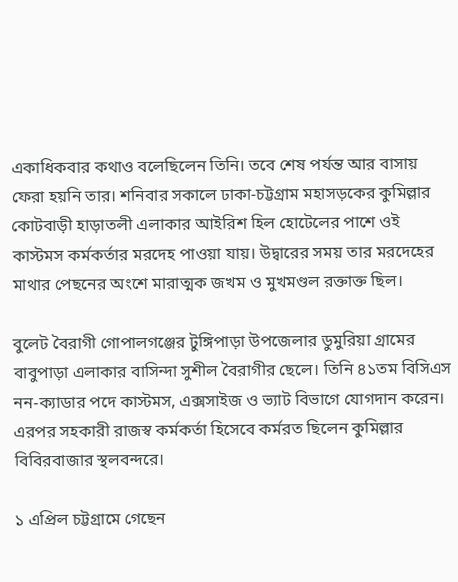একাধিকবার কথাও বলেছিলেন তিনি। তবে শেষ পর্যন্ত আর বাসায় ফেরা হয়নি তার। শনিবার সকালে ঢাকা-চট্টগ্রাম মহাসড়কের কুমিল্লার কোটবাড়ী হাড়াতলী এলাকার আইরিশ হিল হোটেলের পাশে ওই কাস্টমস কর্মকর্তার মরদেহ পাওয়া যায়। উদ্বারের সময় তার মরদেহের মাথার পেছনের অংশে মারাত্মক জখম ও মুখমণ্ডল রক্তাক্ত ছিল।

বুলেট বৈরাগী গোপালগঞ্জের টুঙ্গিপাড়া উপজেলার ডুমুরিয়া গ্রামের বাবুপাড়া এলাকার বাসিন্দা সুশীল বৈরাগীর ছেলে। তিনি ৪১তম বিসিএস নন-ক্যাডার পদে কাস্টমস, এক্সসাইজ ও ভ্যাট বিভাগে যোগদান করেন। এরপর সহকারী রাজস্ব কর্মকর্তা হিসেবে কর্মরত ছিলেন কুমিল্লার বিবিরবাজার স্থলবন্দরে।

১ এপ্রিল চট্টগ্রামে গেছেন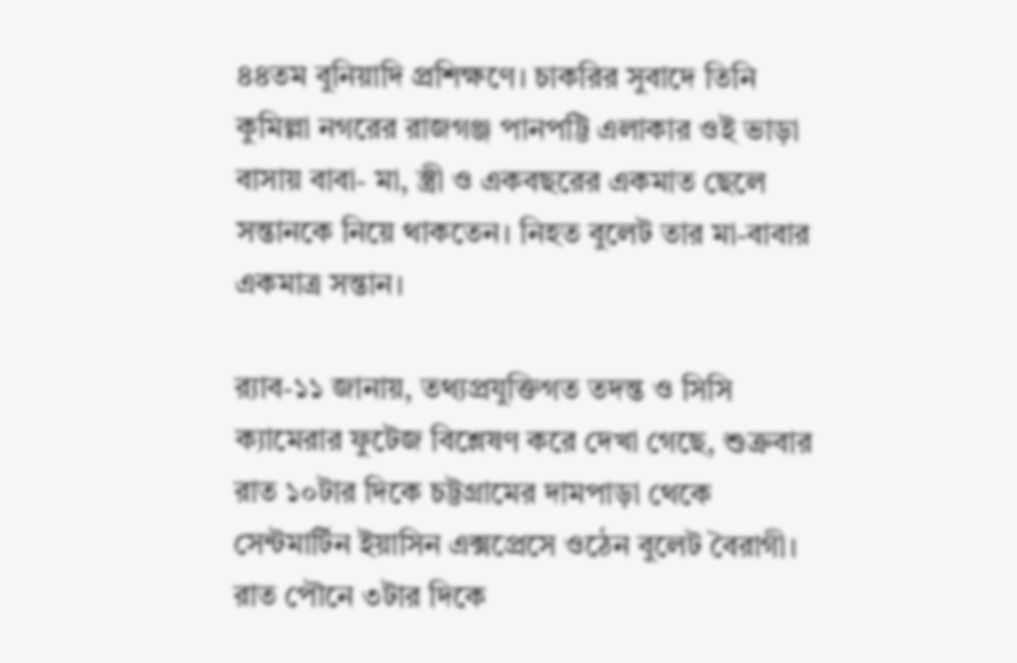৪৪তম বুনিয়াদি প্রশিক্ষণে। চাকরির সুবাদে তিনি কুমিল্লা নগরের রাজগঞ্জ পানপট্টি এলাকার ওই ভাড়া বাসায় বাবা- মা, স্ত্রী ও একবছরের একমাত ছেলে সন্তানকে নিয়ে থাকতেন। নিহত বুলেট তার মা-বাবার একমাত্র সন্তান।

র‌্যাব-১১ জানায়, তথ্যপ্রযুক্তিগত তদন্ত ও সিসি ক্যামেরার ফুটেজ বিশ্লেষণ করে দেখা গেছে, শুক্রবার রাত ১০টার দিকে চট্টগ্রামের দামপাড়া থেকে সেন্টমার্টিন ইয়াসিন এক্সপ্রেসে ওঠেন বুলেট বৈরাগী। রাত পৌনে ৩টার দিকে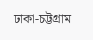ঢাকা-চট্টগ্রাম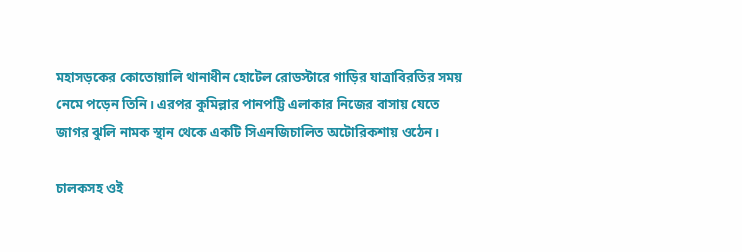মহাসড়কের কোতোয়ালি থানাধীন হোটেল রোডস্টারে গাড়ির যাত্রাবিরতির সময় নেমে পড়েন তিনি। এরপর কুমিল্লার পানপট্টি এলাকার নিজের বাসায় যেতে জাগর ঝুলি নামক স্থান থেকে একটি সিএনজিচালিত অটোরিকশায় ওঠেন।

চালকসহ ওই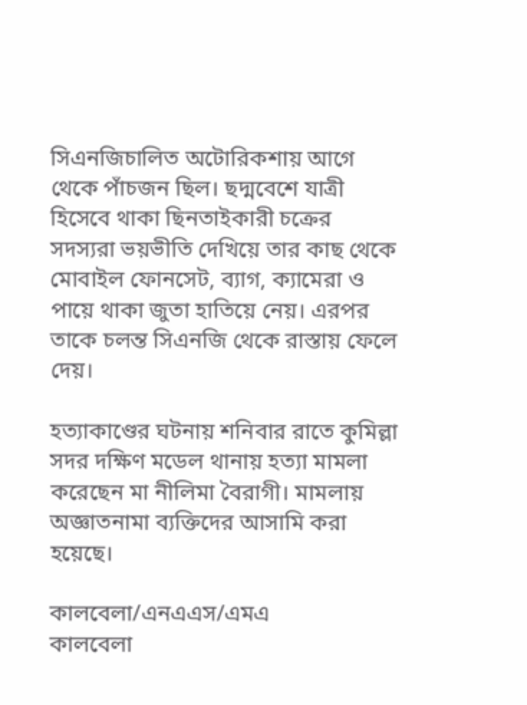সিএনজিচালিত অটোরিকশায় আগে থেকে পাঁচজন ছিল। ছদ্মবেশে যাত্রী হিসেবে থাকা ছিনতাইকারী চক্রের সদস্যরা ভয়ভীতি দেখিয়ে তার কাছ থেকে মোবাইল ফোনসেট, ব্যাগ, ক্যামেরা ও পায়ে থাকা জুতা হাতিয়ে নেয়। এরপর তাকে চলন্ত সিএনজি থেকে রাস্তায় ফেলে দেয়।

হত্যাকাণ্ডের ঘটনায় শনিবার রাতে কুমিল্লা সদর দক্ষিণ মডেল থানায় হত্যা মামলা করেছেন মা নীলিমা বৈরাগী। মামলায় অজ্ঞাতনামা ব্যক্তিদের আসামি করা হয়েছে।

কালবেলা/এনএএস/এমএ
কালবেলা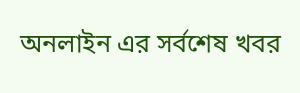অনলাইন এর সর্বশেষ খবর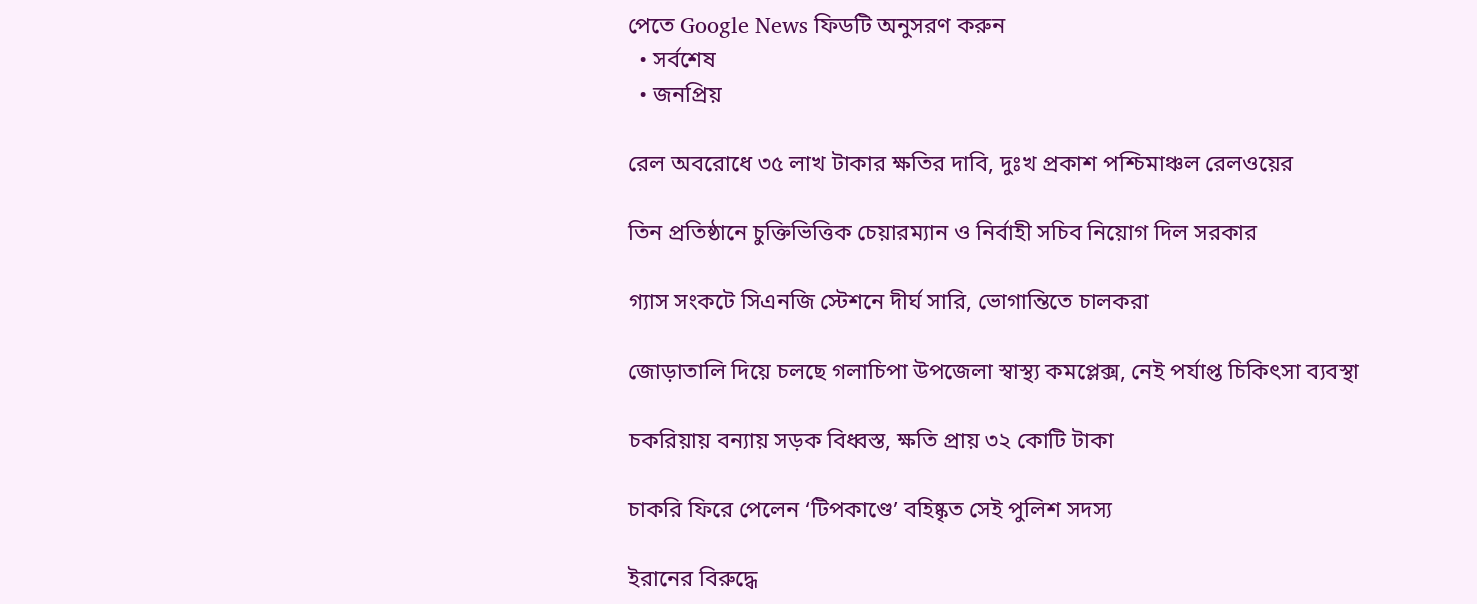পেতে Google News ফিডটি অনুসরণ করুন
  • সর্বশেষ
  • জনপ্রিয়

রেল অবরোধে ৩৫ লাখ টাকার ক্ষতির দাবি, দুঃখ প্রকাশ পশ্চিমাঞ্চল রেলওয়ের

তিন প্রতিষ্ঠানে চুক্তিভিত্তিক চেয়ারম্যান ও নির্বাহী সচিব নিয়োগ দিল সরকার

গ্যাস সংকটে সিএনজি স্টেশনে দীর্ঘ সারি, ভোগান্তিতে চালকরা

জোড়াতালি দিয়ে চলছে গলাচিপা উপজেলা স্বাস্থ্য কমপ্লেক্স, নেই পর্যাপ্ত চিকিৎসা ব্যবস্থা

চকরিয়ায় বন্যায় সড়ক বিধ্বস্ত, ক্ষতি প্রায় ৩২ কোটি টাকা

চাকরি ফিরে পেলেন ‘টিপকাণ্ডে’ বহিষ্কৃত সেই পুলিশ সদস্য

ইরানের বিরুদ্ধে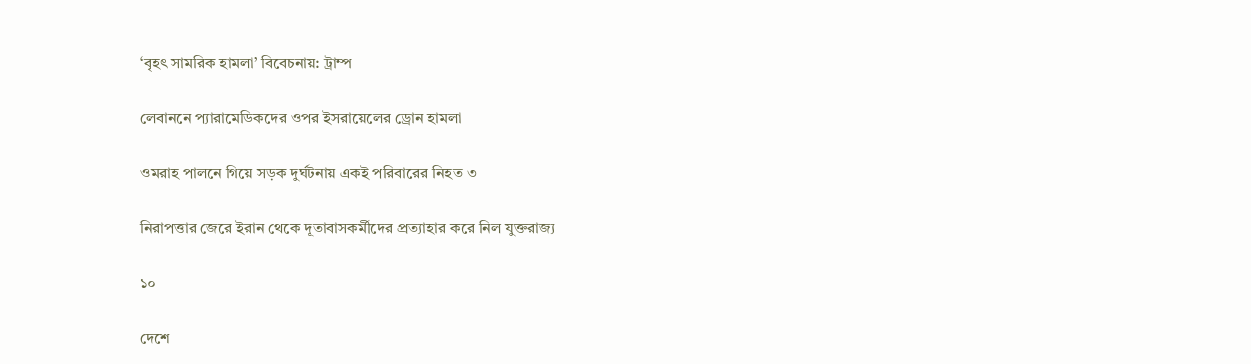‘বৃহৎ সামরিক হামলা’ বিবেচনায়: ট্রাম্প

লেবাননে প্যারামেডিকদের ওপর ইসরায়েলের ড্রোন হামলা

ওমরাহ পালনে গিয়ে সড়ক দুর্ঘটনায় একই পরিবারের নিহত ৩

নিরাপত্তার জেরে ইরান থেকে দূতাবাসকর্মীদের প্রত্যাহার করে নিল যুক্তরাজ্য

১০

দেশে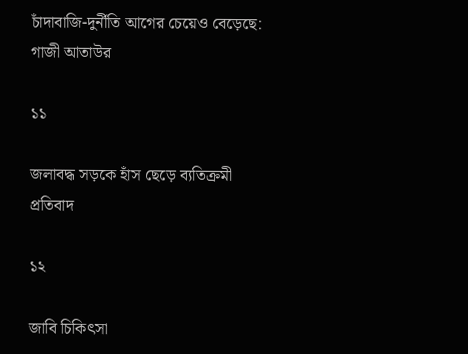চাঁদাবাজি-দুর্নীতি আগের চেয়েও বেড়েছে: গাজী আতাউর

১১

জলাবদ্ধ সড়কে হাঁস ছেড়ে ব্যতিক্রমী প্রতিবাদ

১২

জাবি চিকিৎসা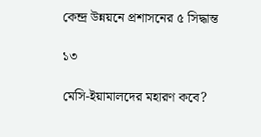কেন্দ্র উন্নয়নে প্রশাসনের ৫ সিদ্ধান্ত

১৩

মেসি-ইয়ামালদের মহারণ কবে?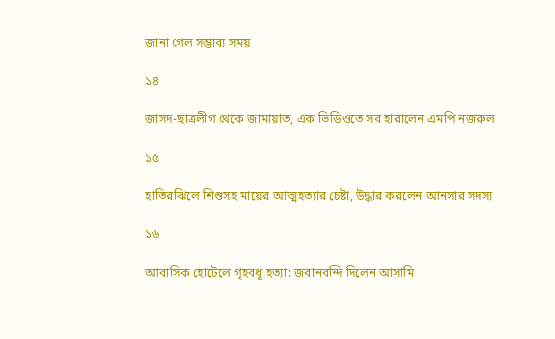জানা গেল সম্ভাব্য সময়

১৪

জাসদ-ছাত্রলীগ থেকে জামায়াত, এক ভিডিওতে সব হারালেন এমপি নজরুল

১৫

হাতিরঝিলে শিশুসহ মায়ের আত্মহত্যার চেষ্টা, উদ্ধার করলেন আনসার সদস্য

১৬

আবাসিক হোটেলে গৃহবধূ হত্যা: জবানবন্দি দিলেন আসামি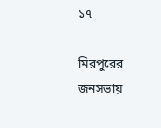১৭

মিরপুরের জনসভায়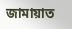জামায়াত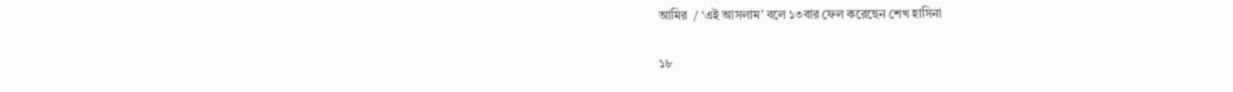আমির  / ‘এই আসলাম’ বলে ১৩বার ফেল করেছেন শেখ হাসিনা

১৮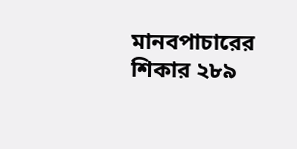মানবপাচারের শিকার ২৮৯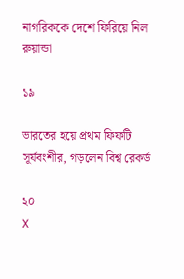নাগরিককে দেশে ফিরিয়ে নিল রুয়ান্ডা

১৯

ভারতের হয়ে প্রথম ফিফটি সূর্যবংশীর, গড়লেন বিশ্ব রেকর্ড

২০
X